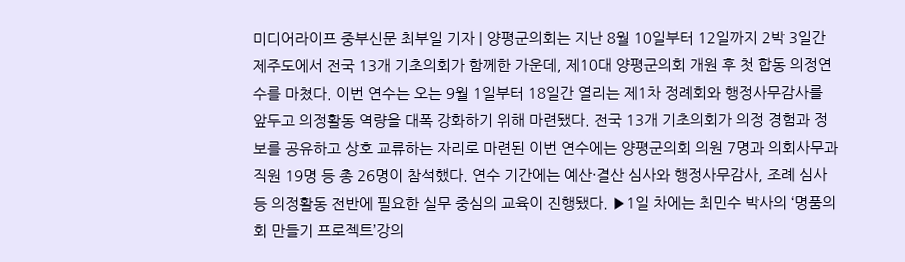미디어라이프 중부신문 최부일 기자 | 양평군의회는 지난 8월 10일부터 12일까지 2박 3일간 제주도에서 전국 13개 기초의회가 함께한 가운데, 제10대 양평군의회 개원 후 첫 합동 의정연수를 마쳤다. 이번 연수는 오는 9월 1일부터 18일간 열리는 제1차 정례회와 행정사무감사를 앞두고 의정활동 역량을 대폭 강화하기 위해 마련됐다. 전국 13개 기초의회가 의정 경험과 정보를 공유하고 상호 교류하는 자리로 마련된 이번 연수에는 양평군의회 의원 7명과 의회사무과 직원 19명 등 총 26명이 참석했다. 연수 기간에는 예산·결산 심사와 행정사무감사, 조례 심사 등 의정활동 전반에 필요한 실무 중심의 교육이 진행됐다. ▶1일 차에는 최민수 박사의 ‘명품의회 만들기 프로젝트’강의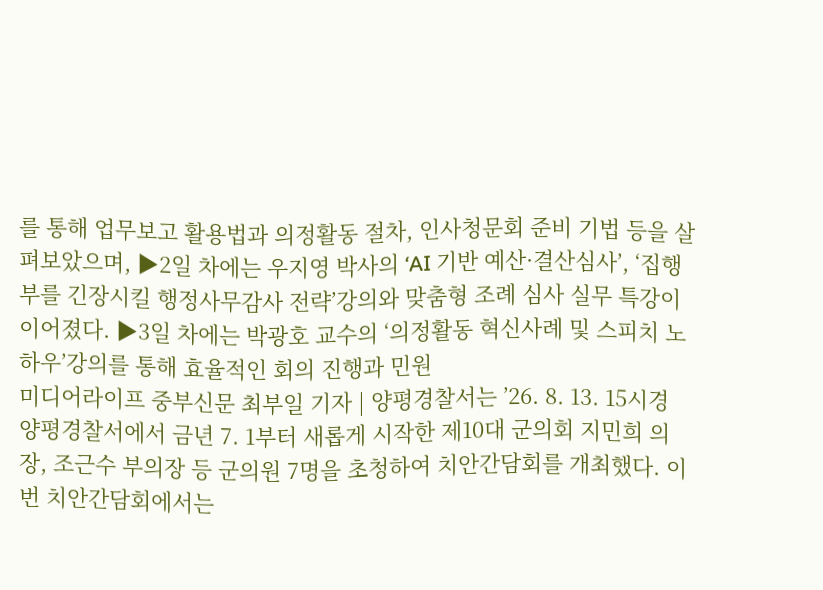를 통해 업무보고 활용법과 의정활동 절차, 인사청문회 준비 기법 등을 살펴보았으며, ▶2일 차에는 우지영 박사의 ‘AI 기반 예산·결산심사’, ‘집행부를 긴장시킬 행정사무감사 전략’강의와 맞춤형 조례 심사 실무 특강이 이어졌다. ▶3일 차에는 박광호 교수의 ‘의정활동 혁신사례 및 스피치 노하우’강의를 통해 효율적인 회의 진행과 민원
미디어라이프 중부신문 최부일 기자 | 양평경찰서는 ’26. 8. 13. 15시경 양평경찰서에서 금년 7. 1부터 새롭게 시작한 제10대 군의회 지민희 의장, 조근수 부의장 등 군의원 7명을 초청하여 치안간담회를 개최했다. 이번 치안간담회에서는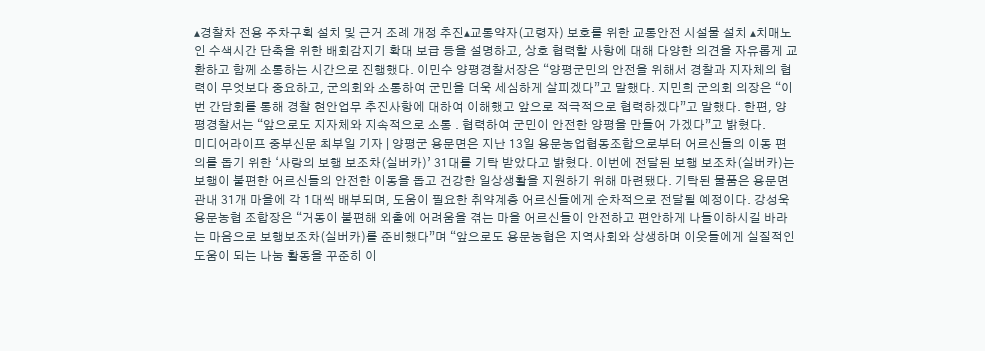▴경찰차 전용 주차구획 설치 및 근거 조례 개정 추진▴교통약자(고령자) 보호를 위한 교통안전 시설물 설치 ▴치매노인 수색시간 단축을 위한 배회감지기 확대 보급 등을 설명하고, 상호 협력할 사항에 대해 다양한 의견을 자유롭게 교환하고 함께 소통하는 시간으로 진행했다. 이민수 양평경찰서장은 “양평군민의 안전을 위해서 경찰과 지자체의 협력이 무엇보다 중요하고, 군의회와 소통하여 군민을 더욱 세심하게 살피겠다”고 말했다. 지민희 군의회 의장은 “이번 간담회를 통해 경찰 현안업무 추진사항에 대하여 이해했고 앞으로 적극적으로 협력하겠다”고 말했다. 한편, 양평경찰서는 “앞으로도 지자체와 지속적으로 소통 ․ 협력하여 군민이 안전한 양평을 만들어 가겠다”고 밝혔다.
미디어라이프 중부신문 최부일 기자 | 양평군 용문면은 지난 13일 용문농업협동조합으로부터 어르신들의 이동 편의를 돕기 위한 ‘사랑의 보행 보조차(실버카)’ 31대를 기탁 받았다고 밝혔다. 이번에 전달된 보행 보조차(실버카)는 보행이 불편한 어르신들의 안전한 이동을 돕고 건강한 일상생활을 지원하기 위해 마련됐다. 기탁된 물품은 용문면 관내 31개 마을에 각 1대씩 배부되며, 도움이 필요한 취약계층 어르신들에게 순차적으로 전달될 예정이다. 강성욱 용문농협 조합장은 “거동이 불편해 외출에 어려움을 겪는 마을 어르신들이 안전하고 편안하게 나들이하시길 바라는 마음으로 보행보조차(실버카)를 준비했다”며 “앞으로도 용문농협은 지역사회와 상생하며 이웃들에게 실질적인 도움이 되는 나눔 활동을 꾸준히 이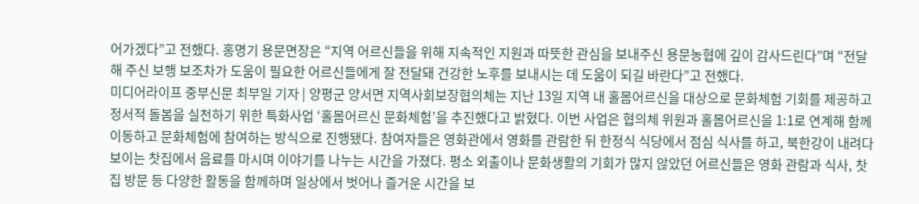어가겠다”고 전했다. 홍명기 용문면장은 “지역 어르신들을 위해 지속적인 지원과 따뜻한 관심을 보내주신 용문농협에 깊이 감사드린다”며 “전달해 주신 보행 보조차가 도움이 필요한 어르신들에게 잘 전달돼 건강한 노후를 보내시는 데 도움이 되길 바란다”고 전했다.
미디어라이프 중부신문 최부일 기자 | 양평군 양서면 지역사회보장협의체는 지난 13일 지역 내 홀몸어르신을 대상으로 문화체험 기회를 제공하고 정서적 돌봄을 실천하기 위한 특화사업 ‘홀몸어르신 문화체험’을 추진했다고 밝혔다. 이번 사업은 협의체 위원과 홀몸어르신을 1:1로 연계해 함께 이동하고 문화체험에 참여하는 방식으로 진행됐다. 참여자들은 영화관에서 영화를 관람한 뒤 한정식 식당에서 점심 식사를 하고, 북한강이 내려다보이는 찻집에서 음료를 마시며 이야기를 나누는 시간을 가졌다. 평소 외출이나 문화생활의 기회가 많지 않았던 어르신들은 영화 관람과 식사, 찻집 방문 등 다양한 활동을 함께하며 일상에서 벗어나 즐거운 시간을 보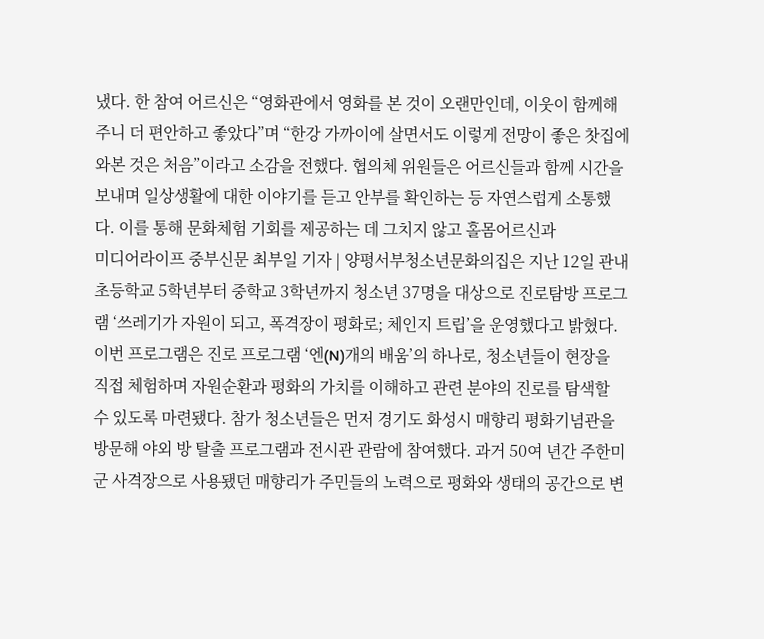냈다. 한 참여 어르신은 “영화관에서 영화를 본 것이 오랜만인데, 이웃이 함께해 주니 더 편안하고 좋았다”며 “한강 가까이에 살면서도 이렇게 전망이 좋은 찻집에 와본 것은 처음”이라고 소감을 전했다. 협의체 위원들은 어르신들과 함께 시간을 보내며 일상생활에 대한 이야기를 듣고 안부를 확인하는 등 자연스럽게 소통했다. 이를 통해 문화체험 기회를 제공하는 데 그치지 않고 홀몸어르신과
미디어라이프 중부신문 최부일 기자 | 양평서부청소년문화의집은 지난 12일 관내 초등학교 5학년부터 중학교 3학년까지 청소년 37명을 대상으로 진로탐방 프로그램 ‘쓰레기가 자원이 되고, 폭격장이 평화로; 체인지 트립’을 운영했다고 밝혔다. 이번 프로그램은 진로 프로그램 ‘엔(N)개의 배움’의 하나로, 청소년들이 현장을 직접 체험하며 자원순환과 평화의 가치를 이해하고 관련 분야의 진로를 탐색할 수 있도록 마련됐다. 참가 청소년들은 먼저 경기도 화성시 매향리 평화기념관을 방문해 야외 방 탈출 프로그램과 전시관 관람에 참여했다. 과거 50여 년간 주한미군 사격장으로 사용됐던 매향리가 주민들의 노력으로 평화와 생태의 공간으로 변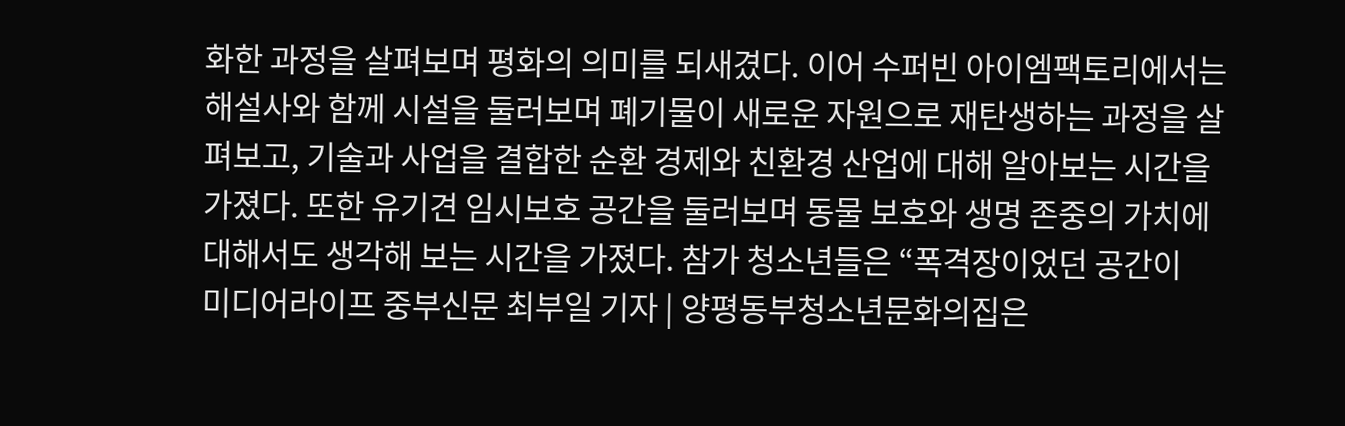화한 과정을 살펴보며 평화의 의미를 되새겼다. 이어 수퍼빈 아이엠팩토리에서는 해설사와 함께 시설을 둘러보며 폐기물이 새로운 자원으로 재탄생하는 과정을 살펴보고, 기술과 사업을 결합한 순환 경제와 친환경 산업에 대해 알아보는 시간을 가졌다. 또한 유기견 임시보호 공간을 둘러보며 동물 보호와 생명 존중의 가치에 대해서도 생각해 보는 시간을 가졌다. 참가 청소년들은 “폭격장이었던 공간이
미디어라이프 중부신문 최부일 기자 | 양평동부청소년문화의집은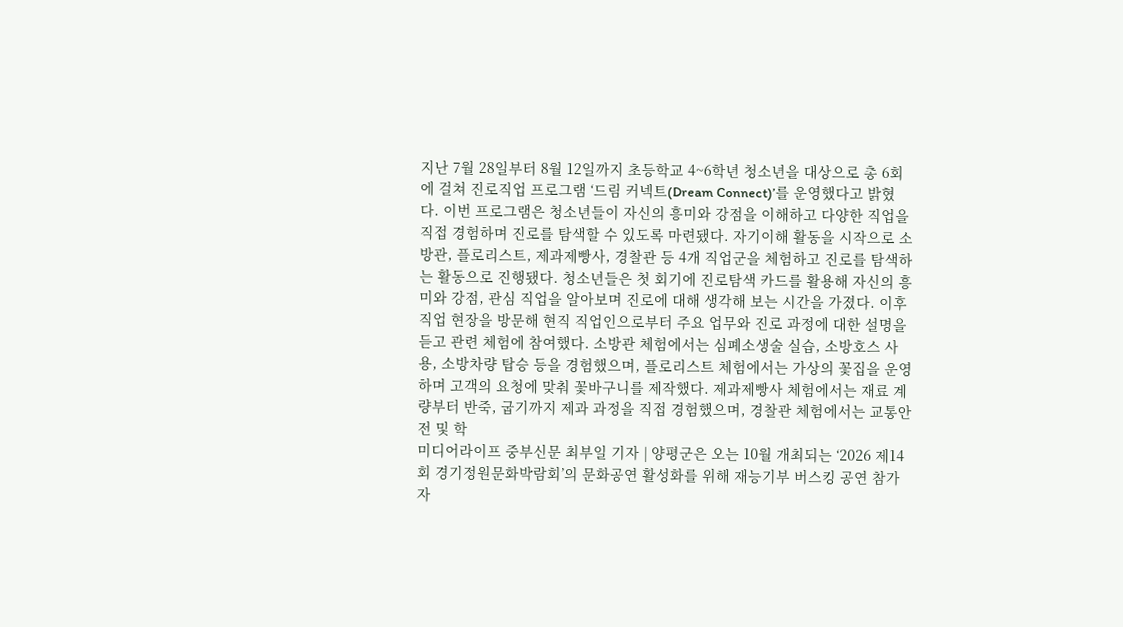지난 7월 28일부터 8월 12일까지 초등학교 4~6학년 청소년을 대상으로 총 6회에 걸쳐 진로직업 프로그램 ‘드림 커넥트(Dream Connect)’를 운영했다고 밝혔다. 이번 프로그램은 청소년들이 자신의 흥미와 강점을 이해하고 다양한 직업을 직접 경험하며 진로를 탐색할 수 있도록 마련됐다. 자기이해 활동을 시작으로 소방관, 플로리스트, 제과제빵사, 경찰관 등 4개 직업군을 체험하고 진로를 탐색하는 활동으로 진행됐다. 청소년들은 첫 회기에 진로탐색 카드를 활용해 자신의 흥미와 강점, 관심 직업을 알아보며 진로에 대해 생각해 보는 시간을 가졌다. 이후 직업 현장을 방문해 현직 직업인으로부터 주요 업무와 진로 과정에 대한 설명을 듣고 관련 체험에 참여했다. 소방관 체험에서는 심폐소생술 실습, 소방호스 사용, 소방차량 탑승 등을 경험했으며, 플로리스트 체험에서는 가상의 꽃집을 운영하며 고객의 요청에 맞춰 꽃바구니를 제작했다. 제과제빵사 체험에서는 재료 계량부터 반죽, 굽기까지 제과 과정을 직접 경험했으며, 경찰관 체험에서는 교통안전 및 학
미디어라이프 중부신문 최부일 기자 | 양평군은 오는 10월 개최되는 ‘2026 제14회 경기정원문화박람회’의 문화공연 활성화를 위해 재능기부 버스킹 공연 참가자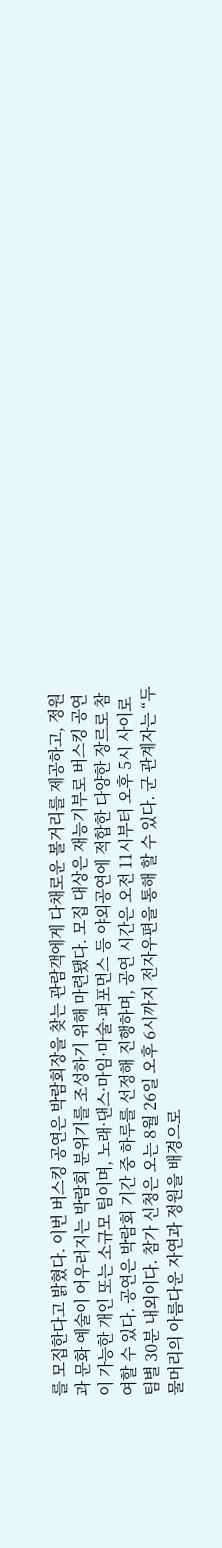를 모집한다고 밝혔다. 이번 버스킹 공연은 박람회장을 찾는 관람객에게 다채로운 볼거리를 제공하고, 정원과 문화 예술이 어우러지는 박람회 분위기를 조성하기 위해 마련됐다. 모집 대상은 재능기부로 버스킹 공연이 가능한 개인 또는 소규모 팀이며, 노래·댄스·마임·마술·퍼포먼스 등 야외공연에 적합한 다양한 장르로 참여할 수 있다. 공연은 박람회 기간 중 하루를 선정해 진행하며, 공연 시간은 오전 11시부터 오후 5시 사이로 팀별 30분 내외이다. 참가 신청은 오는 8월 26일 오후 6시까지 전자우편을 통해 할 수 있다. 군 관계자는 “두물머리의 아름다운 자연과 정원을 배경으로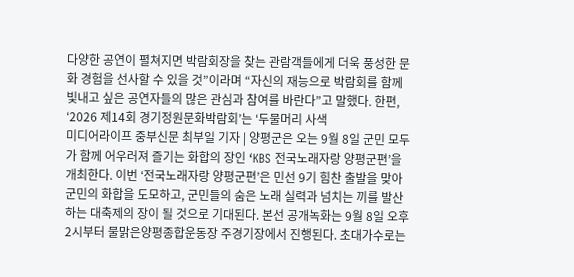다양한 공연이 펼쳐지면 박람회장을 찾는 관람객들에게 더욱 풍성한 문화 경험을 선사할 수 있을 것”이라며 “자신의 재능으로 박람회를 함께 빛내고 싶은 공연자들의 많은 관심과 참여를 바란다”고 말했다. 한편, ‘2026 제14회 경기정원문화박람회’는 ‘두물머리 사색
미디어라이프 중부신문 최부일 기자 | 양평군은 오는 9월 8일 군민 모두가 함께 어우러져 즐기는 화합의 장인 ‘KBS 전국노래자랑 양평군편’을 개최한다. 이번 ‘전국노래자랑 양평군편’은 민선 9기 힘찬 출발을 맞아 군민의 화합을 도모하고, 군민들의 숨은 노래 실력과 넘치는 끼를 발산하는 대축제의 장이 될 것으로 기대된다. 본선 공개녹화는 9월 8일 오후 2시부터 물맑은양평종합운동장 주경기장에서 진행된다. 초대가수로는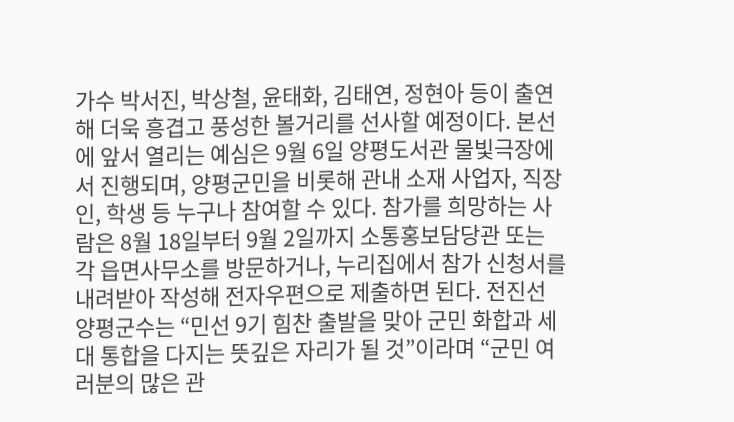가수 박서진, 박상철, 윤태화, 김태연, 정현아 등이 출연해 더욱 흥겹고 풍성한 볼거리를 선사할 예정이다. 본선에 앞서 열리는 예심은 9월 6일 양평도서관 물빛극장에서 진행되며, 양평군민을 비롯해 관내 소재 사업자, 직장인, 학생 등 누구나 참여할 수 있다. 참가를 희망하는 사람은 8월 18일부터 9월 2일까지 소통홍보담당관 또는 각 읍면사무소를 방문하거나, 누리집에서 참가 신청서를 내려받아 작성해 전자우편으로 제출하면 된다. 전진선 양평군수는 “민선 9기 힘찬 출발을 맞아 군민 화합과 세대 통합을 다지는 뜻깊은 자리가 될 것”이라며 “군민 여러분의 많은 관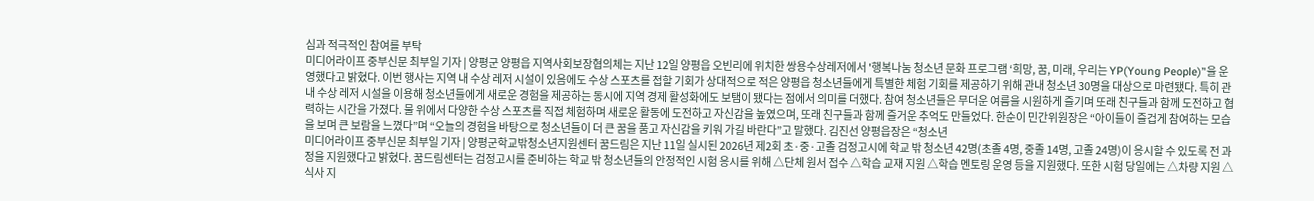심과 적극적인 참여를 부탁
미디어라이프 중부신문 최부일 기자 | 양평군 양평읍 지역사회보장협의체는 지난 12일 양평읍 오빈리에 위치한 쌍용수상레저에서 '행복나눔 청소년 문화 프로그램 ‘희망, 꿈, 미래, 우리는 YP(Young People)’'을 운영했다고 밝혔다. 이번 행사는 지역 내 수상 레저 시설이 있음에도 수상 스포츠를 접할 기회가 상대적으로 적은 양평읍 청소년들에게 특별한 체험 기회를 제공하기 위해 관내 청소년 30명을 대상으로 마련됐다. 특히 관내 수상 레저 시설을 이용해 청소년들에게 새로운 경험을 제공하는 동시에 지역 경제 활성화에도 보탬이 됐다는 점에서 의미를 더했다. 참여 청소년들은 무더운 여름을 시원하게 즐기며 또래 친구들과 함께 도전하고 협력하는 시간을 가졌다. 물 위에서 다양한 수상 스포츠를 직접 체험하며 새로운 활동에 도전하고 자신감을 높였으며, 또래 친구들과 함께 즐거운 추억도 만들었다. 한순이 민간위원장은 “아이들이 즐겁게 참여하는 모습을 보며 큰 보람을 느꼈다”며 “오늘의 경험을 바탕으로 청소년들이 더 큰 꿈을 품고 자신감을 키워 가길 바란다”고 말했다. 김진선 양평읍장은 “청소년
미디어라이프 중부신문 최부일 기자 | 양평군학교밖청소년지원센터 꿈드림은 지난 11일 실시된 2026년 제2회 초·중·고졸 검정고시에 학교 밖 청소년 42명(초졸 4명, 중졸 14명, 고졸 24명)이 응시할 수 있도록 전 과정을 지원했다고 밝혔다. 꿈드림센터는 검정고시를 준비하는 학교 밖 청소년들의 안정적인 시험 응시를 위해 △단체 원서 접수 △학습 교재 지원 △학습 멘토링 운영 등을 지원했다. 또한 시험 당일에는 △차량 지원 △식사 지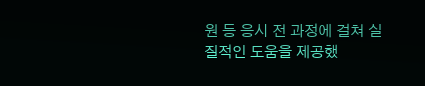원 등 응시 전 과정에 걸쳐 실질적인 도움을 제공했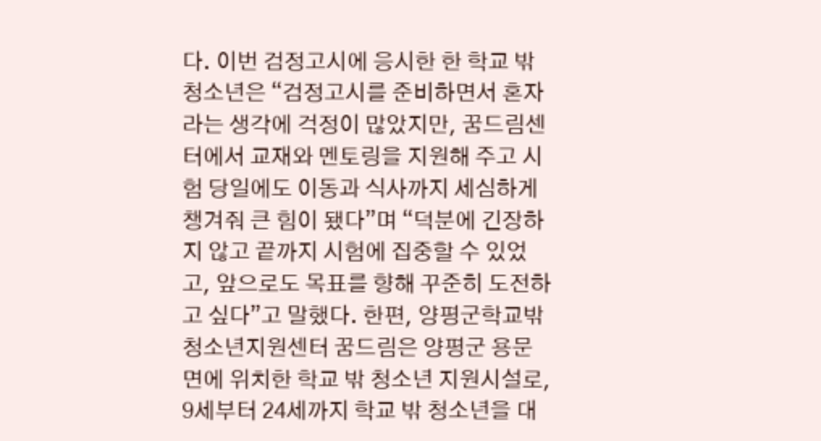다. 이번 검정고시에 응시한 한 학교 밖 청소년은 “검정고시를 준비하면서 혼자라는 생각에 걱정이 많았지만, 꿈드림센터에서 교재와 멘토링을 지원해 주고 시험 당일에도 이동과 식사까지 세심하게 챙겨줘 큰 힘이 됐다”며 “덕분에 긴장하지 않고 끝까지 시험에 집중할 수 있었고, 앞으로도 목표를 향해 꾸준히 도전하고 싶다”고 말했다. 한편, 양평군학교밖청소년지원센터 꿈드림은 양평군 용문면에 위치한 학교 밖 청소년 지원시설로, 9세부터 24세까지 학교 밖 청소년을 대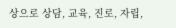상으로 상담, 교육, 진로, 자립,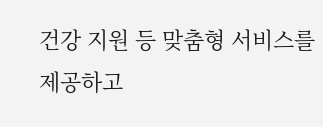건강 지원 등 맞춤형 서비스를 제공하고